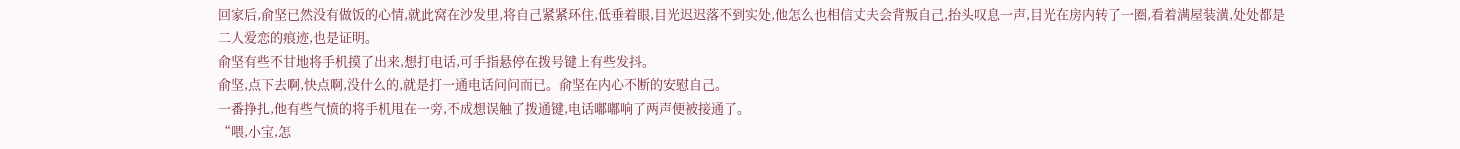回家后,俞坚已然没有做饭的心情,就此窝在沙发里,将自己紧紧环住,低垂着眼,目光迟迟落不到实处,他怎么也相信丈夫会背叛自己,抬头叹息一声,目光在房内转了一圈,看着满屋装潢,处处都是二人爱恋的痕迹,也是证明。
俞坚有些不甘地将手机摸了出来,想打电话,可手指悬停在拨号键上有些发抖。
俞坚,点下去啊,快点啊,没什么的,就是打一通电话问问而已。俞坚在内心不断的安慰自己。
一番挣扎,他有些气愤的将手机甩在一旁,不成想误触了拨通键,电话嘟嘟响了两声便被接通了。
“喂,小宝,怎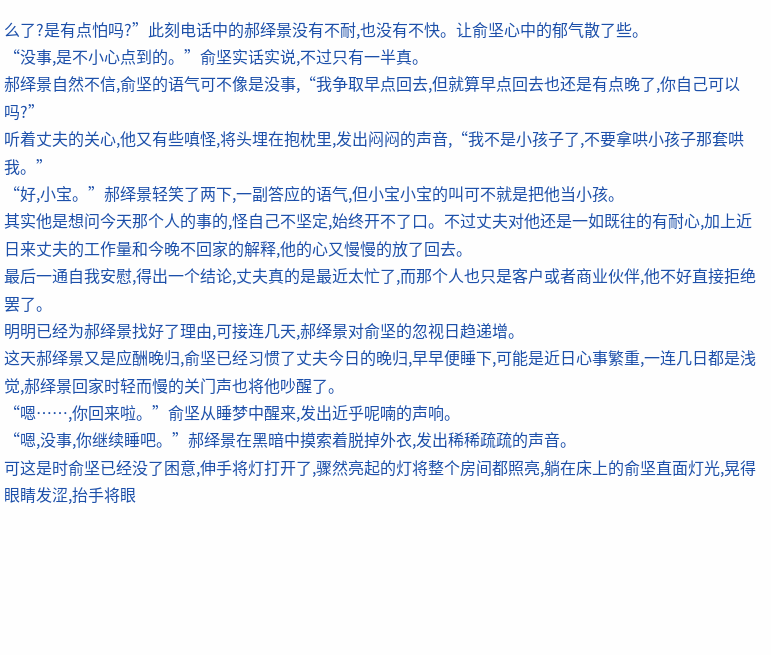么了?是有点怕吗?”此刻电话中的郝绎景没有不耐,也没有不快。让俞坚心中的郁气散了些。
“没事,是不小心点到的。”俞坚实话实说,不过只有一半真。
郝绎景自然不信,俞坚的语气可不像是没事,“我争取早点回去,但就算早点回去也还是有点晚了,你自己可以吗?”
听着丈夫的关心,他又有些嗔怪,将头埋在抱枕里,发出闷闷的声音,“我不是小孩子了,不要拿哄小孩子那套哄我。”
“好,小宝。”郝绎景轻笑了两下,一副答应的语气,但小宝小宝的叫可不就是把他当小孩。
其实他是想问今天那个人的事的,怪自己不坚定,始终开不了口。不过丈夫对他还是一如既往的有耐心,加上近日来丈夫的工作量和今晚不回家的解释,他的心又慢慢的放了回去。
最后一通自我安慰,得出一个结论,丈夫真的是最近太忙了,而那个人也只是客户或者商业伙伴,他不好直接拒绝罢了。
明明已经为郝绎景找好了理由,可接连几天,郝绎景对俞坚的忽视日趋递增。
这天郝绎景又是应酬晚归,俞坚已经习惯了丈夫今日的晚归,早早便睡下,可能是近日心事繁重,一连几日都是浅觉,郝绎景回家时轻而慢的关门声也将他吵醒了。
“嗯……,你回来啦。”俞坚从睡梦中醒来,发出近乎呢喃的声响。
“嗯,没事,你继续睡吧。”郝绎景在黑暗中摸索着脱掉外衣,发出稀稀疏疏的声音。
可这是时俞坚已经没了困意,伸手将灯打开了,骤然亮起的灯将整个房间都照亮,躺在床上的俞坚直面灯光,晃得眼睛发涩,抬手将眼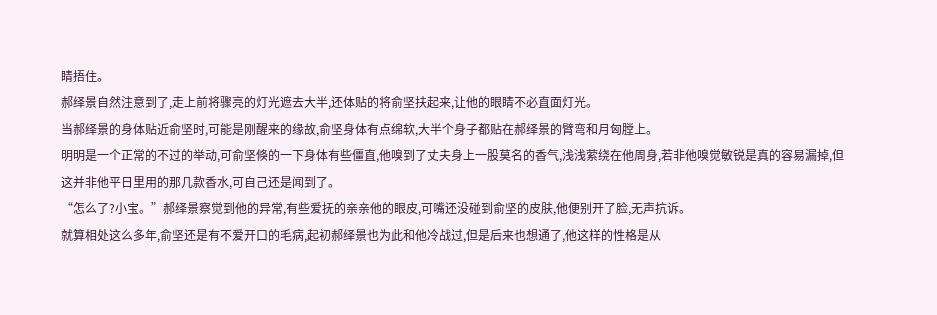睛捂住。
郝绎景自然注意到了,走上前将骤亮的灯光遮去大半,还体贴的将俞坚扶起来,让他的眼睛不必直面灯光。
当郝绎景的身体贴近俞坚时,可能是刚醒来的缘故,俞坚身体有点绵软,大半个身子都贴在郝绎景的臂弯和月匈膛上。
明明是一个正常的不过的举动,可俞坚倏的一下身体有些僵直,他嗅到了丈夫身上一股莫名的香气,浅浅萦绕在他周身,若非他嗅觉敏锐是真的容易漏掉,但这并非他平日里用的那几款香水,可自己还是闻到了。
“怎么了?小宝。”郝绎景察觉到他的异常,有些爱抚的亲亲他的眼皮,可嘴还没碰到俞坚的皮肤,他便别开了脸,无声抗诉。
就算相处这么多年,俞坚还是有不爱开口的毛病,起初郝绎景也为此和他冷战过,但是后来也想通了,他这样的性格是从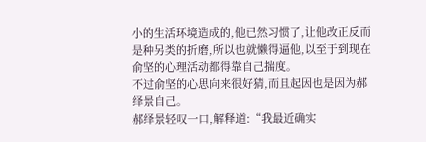小的生活环境造成的,他已然习惯了,让他改正反而是种另类的折磨,所以也就懒得逼他,以至于到现在俞坚的心理活动都得靠自己揣度。
不过俞坚的心思向来很好猜,而且起因也是因为郝绎景自己。
郝绎景轻叹一口,解释道:“我最近确实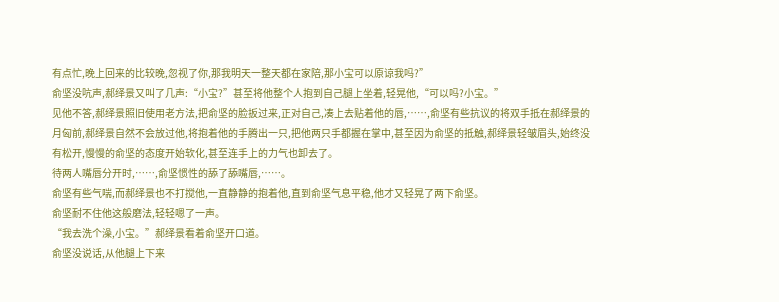有点忙,晚上回来的比较晚,忽视了你,那我明天一整天都在家陪,那小宝可以原谅我吗?”
俞坚没吭声,郝绎景又叫了几声:“小宝?”甚至将他整个人抱到自己腿上坐着,轻晃他,“可以吗?小宝。”
见他不答,郝绎景照旧使用老方法,把俞坚的脸扳过来,正对自己,凑上去贴着他的唇,……,俞坚有些抗议的将双手抵在郝绎景的月匈前,郝绎景自然不会放过他,将抱着他的手腾出一只,把他两只手都握在掌中,甚至因为俞坚的抵触,郝绎景轻皱眉头,始终没有松开,慢慢的俞坚的态度开始软化,甚至连手上的力气也卸去了。
待两人嘴唇分开时,……,俞坚惯性的舔了舔嘴唇,……。
俞坚有些气喘,而郝绎景也不打搅他,一直静静的抱着他,直到俞坚气息平稳,他才又轻晃了两下俞坚。
俞坚耐不住他这般磨法,轻轻嗯了一声。
“我去洗个澡,小宝。”郝绎景看着俞坚开口道。
俞坚没说话,从他腿上下来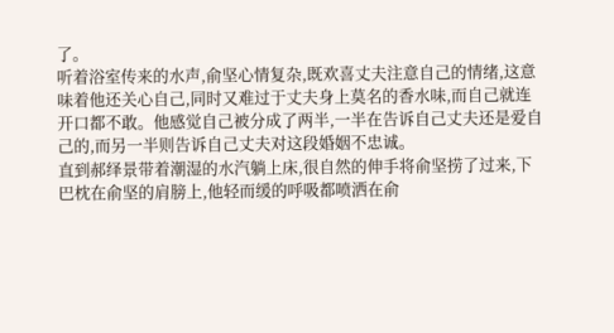了。
听着浴室传来的水声,俞坚心情复杂,既欢喜丈夫注意自己的情绪,这意味着他还关心自己,同时又难过于丈夫身上莫名的香水味,而自己就连开口都不敢。他感觉自己被分成了两半,一半在告诉自己丈夫还是爱自己的,而另一半则告诉自己丈夫对这段婚姻不忠诚。
直到郝绎景带着潮湿的水汽躺上床,很自然的伸手将俞坚捞了过来,下巴枕在俞坚的肩膀上,他轻而缓的呼吸都喷洒在俞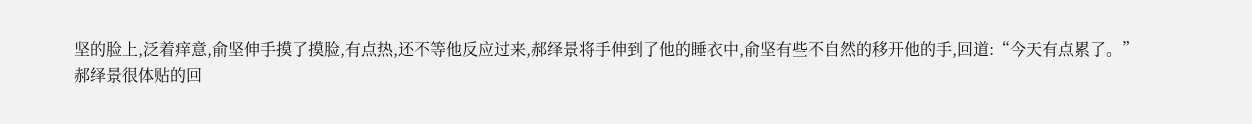坚的脸上,泛着痒意,俞坚伸手摸了摸脸,有点热,还不等他反应过来,郝绎景将手伸到了他的睡衣中,俞坚有些不自然的移开他的手,回道:“今天有点累了。”
郝绎景很体贴的回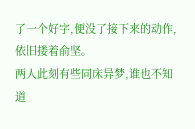了一个好字,便没了接下来的动作,依旧搂着俞坚。
两人此刻有些同床异梦,谁也不知道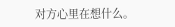对方心里在想什么。